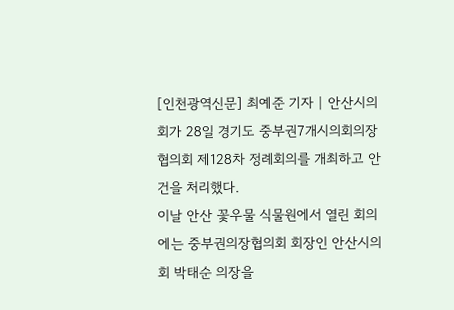[인천광역신문] 최예준 기자 | 안산시의회가 28일 경기도 중부권7개시의회의장협의회 제128차 정례회의를 개최하고 안건을 처리했다.
이날 안산 꽃우물 식물원에서 열린 회의에는 중부권의장협의회 회장인 안산시의회 박태순 의장을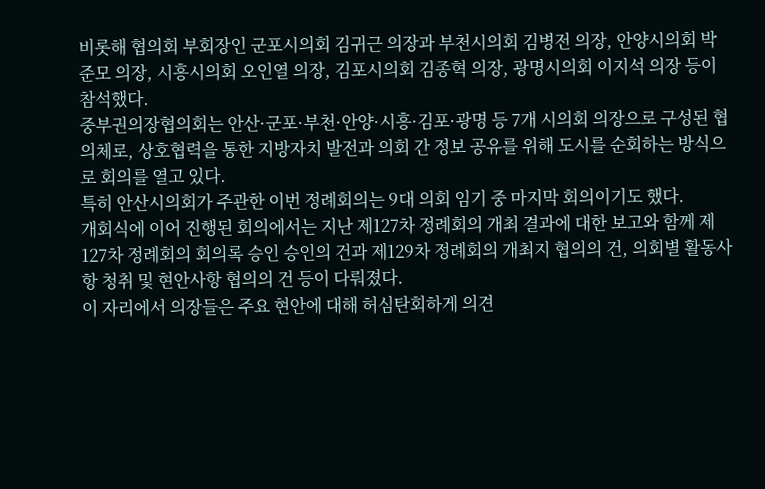비롯해 협의회 부회장인 군포시의회 김귀근 의장과 부천시의회 김병전 의장, 안양시의회 박준모 의장, 시흥시의회 오인열 의장, 김포시의회 김종혁 의장, 광명시의회 이지석 의장 등이 참석했다.
중부권의장협의회는 안산·군포·부천·안양·시흥·김포·광명 등 7개 시의회 의장으로 구성된 협의체로, 상호협력을 통한 지방자치 발전과 의회 간 정보 공유를 위해 도시를 순회하는 방식으로 회의를 열고 있다.
특히 안산시의회가 주관한 이번 정례회의는 9대 의회 임기 중 마지막 회의이기도 했다.
개회식에 이어 진행된 회의에서는 지난 제127차 정례회의 개최 결과에 대한 보고와 함께 제127차 정례회의 회의록 승인 승인의 건과 제129차 정례회의 개최지 협의의 건, 의회별 활동사항 청취 및 현안사항 협의의 건 등이 다뤄졌다.
이 자리에서 의장들은 주요 현안에 대해 허심탄회하게 의견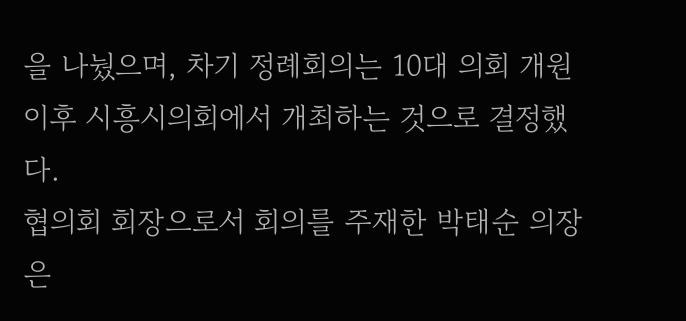을 나눴으며, 차기 정례회의는 10대 의회 개원 이후 시흥시의회에서 개최하는 것으로 결정했다.
협의회 회장으로서 회의를 주재한 박태순 의장은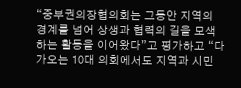“중부권의장협의회는 그동안 지역의 경계를 넘어 상생과 협력의 길을 모색하는 활동을 이어왔다”고 평가하고 “다가오는 10대 의회에서도 지역과 시민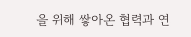을 위해 쌓아온 협력과 연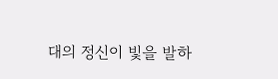대의 정신이 빛을 발하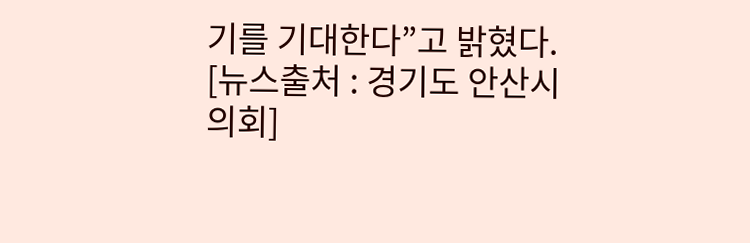기를 기대한다”고 밝혔다.
[뉴스출처 : 경기도 안산시의회]